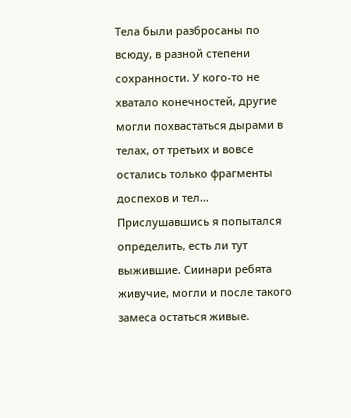Тела были разбросаны по всюду, в разной степени сохранности. У кого-то не хватало конечностей, другие могли похвастаться дырами в телах, от третьих и вовсе остались только фрагменты доспехов и тел…
Прислушавшись я попытался определить, есть ли тут выжившие. Сиинари ребята живучие, могли и после такого замеса остаться живые.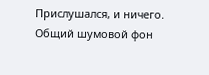Прислушался, и ничего. Общий шумовой фон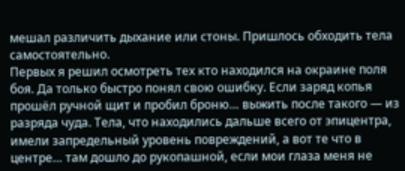мешал различить дыхание или стоны. Пришлось обходить тела самостоятельно.
Первых я решил осмотреть тех кто находился на окраине поля боя. Да только быстро понял свою ошибку. Если заряд копья прошёл ручной щит и пробил броню… выжить после такого — из разряда чуда. Тела, что находились дальше всего от эпицентра, имели запредельный уровень повреждений, а вот те что в центре… там дошло до рукопашной, если мои глаза меня не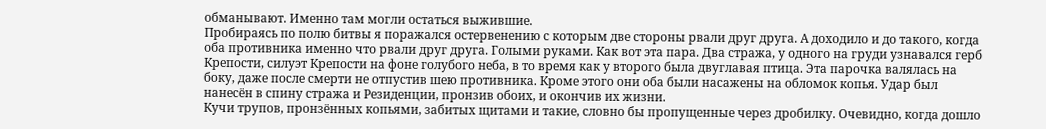обманывают. Именно там могли остаться выжившие.
Пробираясь по полю битвы я поражался остервенению с которым две стороны рвали друг друга. А доходило и до такого, когда оба противника именно что рвали друг друга. Голыми руками. Как вот эта пара. Два стража, у одного на груди узнавался герб Крепости, силуэт Крепости на фоне голубого неба, в то время как у второго была двуглавая птица. Эта парочка валялась на боку, даже после смерти не отпустив шею противника. Кроме этого они оба были насажены на обломок копья. Удар был нанесён в спину стража и Резиденции, пронзив обоих, и окончив их жизни.
Кучи трупов, пронзённых копьями, забитых щитами и такие, словно бы пропущенные через дробилку. Очевидно, когда дошло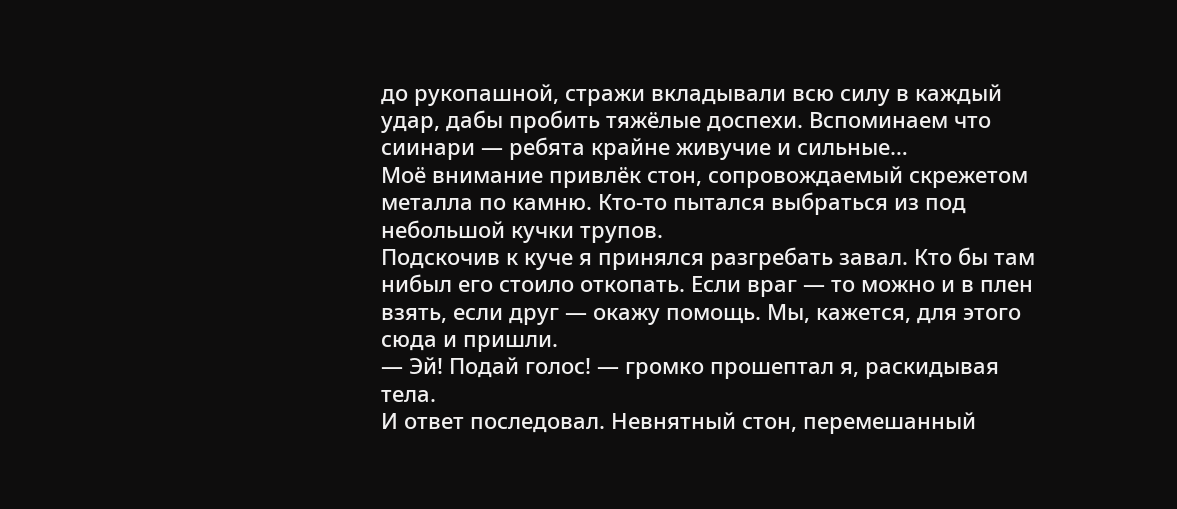до рукопашной, стражи вкладывали всю силу в каждый удар, дабы пробить тяжёлые доспехи. Вспоминаем что сиинари — ребята крайне живучие и сильные…
Моё внимание привлёк стон, сопровождаемый скрежетом металла по камню. Кто-то пытался выбраться из под небольшой кучки трупов.
Подскочив к куче я принялся разгребать завал. Кто бы там нибыл его стоило откопать. Если враг — то можно и в плен взять, если друг — окажу помощь. Мы, кажется, для этого сюда и пришли.
— Эй! Подай голос! — громко прошептал я, раскидывая тела.
И ответ последовал. Невнятный стон, перемешанный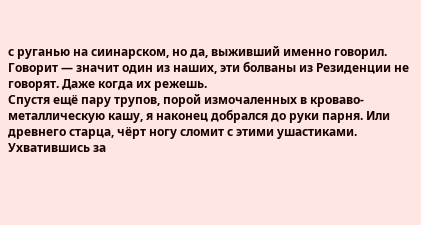с руганью на сиинарском, но да, выживший именно говорил. Говорит — значит один из наших, эти болваны из Резиденции не говорят. Даже когда их режешь.
Спустя ещё пару трупов, порой измочаленных в кроваво-металлическую кашу, я наконец добрался до руки парня. Или древнего старца, чёрт ногу сломит с этими ушастиками.
Ухватившись за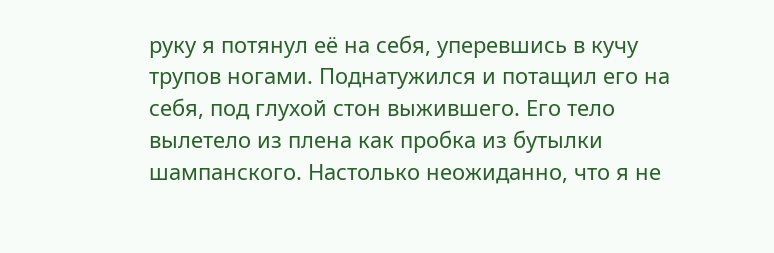руку я потянул её на себя, уперевшись в кучу трупов ногами. Поднатужился и потащил его на себя, под глухой стон выжившего. Его тело вылетело из плена как пробка из бутылки шампанского. Настолько неожиданно, что я не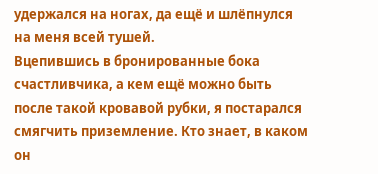удержался на ногах, да ещё и шлёпнулся на меня всей тушей.
Вцепившись в бронированные бока счастливчика, а кем ещё можно быть после такой кровавой рубки, я постарался смягчить приземление. Кто знает, в каком он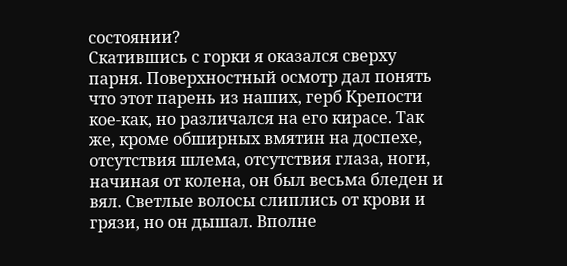состоянии?
Скатившись с горки я оказался сверху парня. Поверхностный осмотр дал понять что этот парень из наших, герб Крепости кое-как, но различался на его кирасе. Так же, кроме обширных вмятин на доспехе, отсутствия шлема, отсутствия глаза, ноги, начиная от колена, он был весьма бледен и вял. Светлые волосы слиплись от крови и грязи, но он дышал. Вполне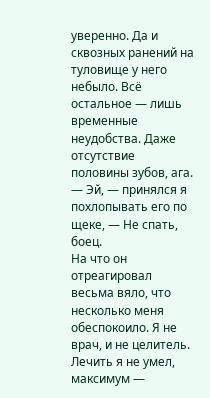уверенно. Да и сквозных ранений на туловище у него небыло. Всё остальное — лишь временные неудобства. Даже отсутствие половины зубов, ага.
— Эй, — принялся я похлопывать его по щеке, — Не спать, боец.
На что он отреагировал весьма вяло, что несколько меня обеспокоило. Я не врач, и не целитель. Лечить я не умел, максимум —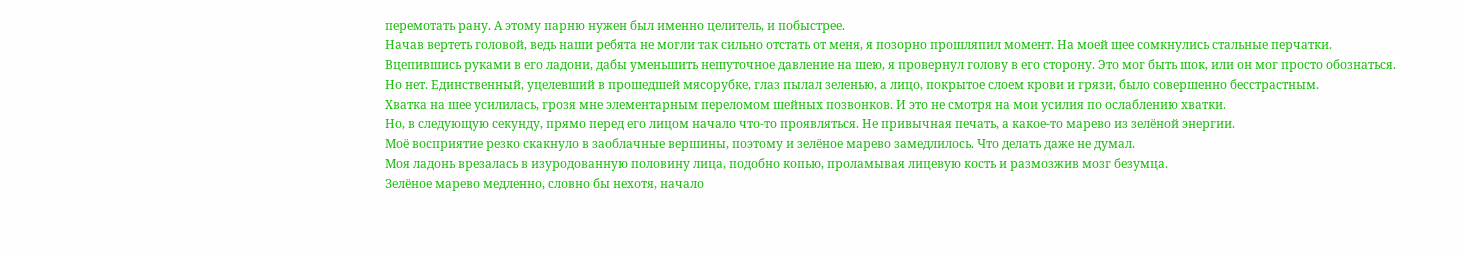перемотать рану. А этому парню нужен был именно целитель, и побыстрее.
Начав вертеть головой, ведь наши ребята не могли так сильно отстать от меня, я позорно прошляпил момент. На моей шее сомкнулись стальные перчатки.
Вцепившись руками в его ладони, дабы уменьшить нешуточное давление на шею, я провернул голову в его сторону. Это мог быть шок, или он мог просто обознаться.
Но нет. Единственный, уцелевший в прошедшей мясорубке, глаз пылал зеленью, а лицо, покрытое слоем крови и грязи, было совершенно бесстрастным.
Хватка на шее усилилась, грозя мне элементарным переломом шейных позвонков. И это не смотря на мои усилия по ослаблению хватки.
Но, в следующую секунду, прямо перед его лицом начало что-то проявляться. Не привычная печать, а какое-то марево из зелёной энергии.
Моё восприятие резко скакнуло в заоблачные вершины, поэтому и зелёное марево замедлилось. Что делать даже не думал.
Моя ладонь врезалась в изуродованную половину лица, подобно копью, проламывая лицевую кость и размозжив мозг безумца.
Зелёное марево медленно, словно бы нехотя, начало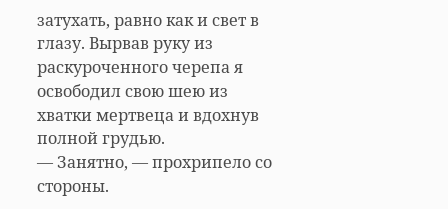затухать, равно как и свет в глазу. Вырвав руку из раскуроченного черепа я освободил свою шею из хватки мертвеца и вдохнув полной грудью.
— Занятно, — прохрипело со стороны.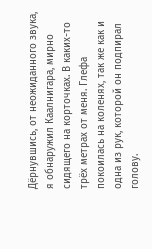Дёрнувшись, от неожиданного звука, я обнаружил Каалнигара, мирно сидящего на корточках. В каких-то трёх метрах от меня. Глефа покоилась на коленях, так же как и одна из рук, которой он подпирал голову.